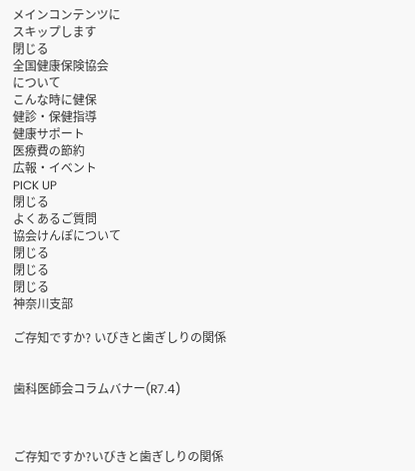メインコンテンツに
スキップします
閉じる
全国健康保険協会
について
こんな時に健保
健診・保健指導
健康サポート
医療費の節約
広報・イベント
PICK UP
閉じる
よくあるご質問
協会けんぽについて
閉じる
閉じる
閉じる
神奈川支部

ご存知ですか? いびきと歯ぎしりの関係


歯科医師会コラムバナー(R7.4)



ご存知ですか?いびきと歯ぎしりの関係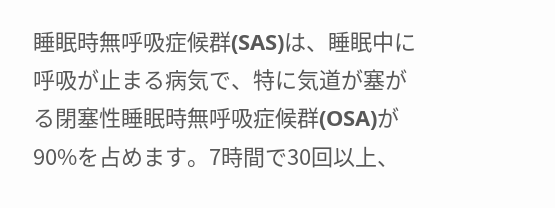睡眠時無呼吸症候群(SAS)は、睡眠中に呼吸が止まる病気で、特に気道が塞がる閉塞性睡眠時無呼吸症候群(OSA)が90%を占めます。7時間で30回以上、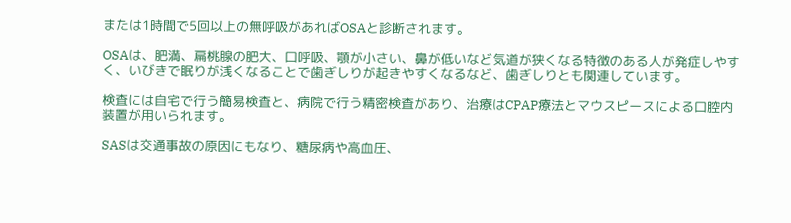または1時間で5回以上の無呼吸があればOSAと診断されます。

OSAは、肥満、扁桃腺の肥大、口呼吸、顎が小さい、鼻が低いなど気道が狭くなる特徴のある人が発症しやすく、いびきで眠りが浅くなることで歯ぎしりが起きやすくなるなど、歯ぎしりとも関連しています。

検査には自宅で行う簡易検査と、病院で行う精密検査があり、治療はCPAP療法とマウスピースによる口腔内装置が用いられます。

SASは交通事故の原因にもなり、糖尿病や高血圧、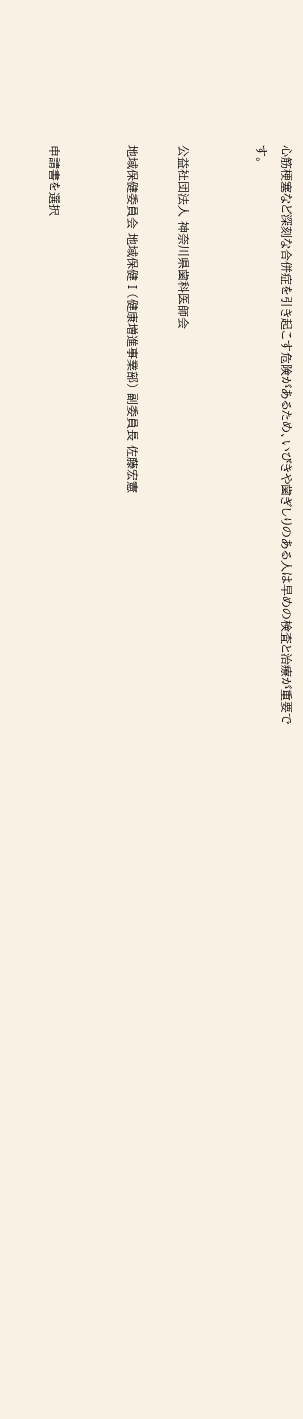心筋梗塞など深刻な合併症を引き起こす危険があるため、いびきや歯ぎしりのある人は早めの検査と治療が重要です。


公益社団法人 神奈川県歯科医師会

地域保健委員会 地域保健Ⅰ(健康増進事業部) 副委員長 佐藤宏憲


申請書を選択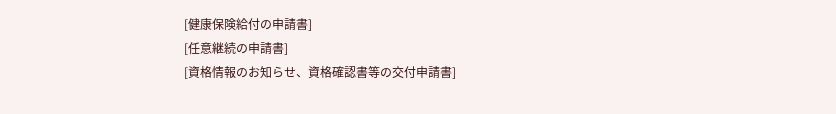[健康保険給付の申請書]
[任意継続の申請書]
[資格情報のお知らせ、資格確認書等の交付申請書]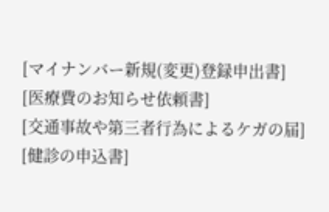[マイナンバー新規(変更)登録申出書]
[医療費のお知らせ依頼書]
[交通事故や第三者行為によるケガの届]
[健診の申込書]